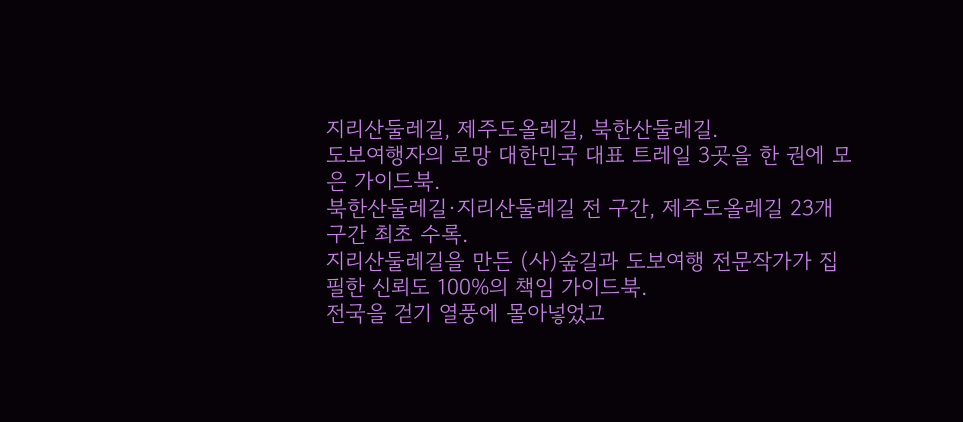지리산둘레길, 제주도올레길, 북한산둘레길.
도보여행자의 로망 대한민국 대표 트레일 3곳을 한 권에 모은 가이드북.
북한산둘레길·지리산둘레길 전 구간, 제주도올레길 23개 구간 최초 수록.
지리산둘레길을 만든 (사)숲길과 도보여행 전문작가가 집필한 신뢰도 100%의 책임 가이드북.
전국을 걷기 열풍에 몰아넣었고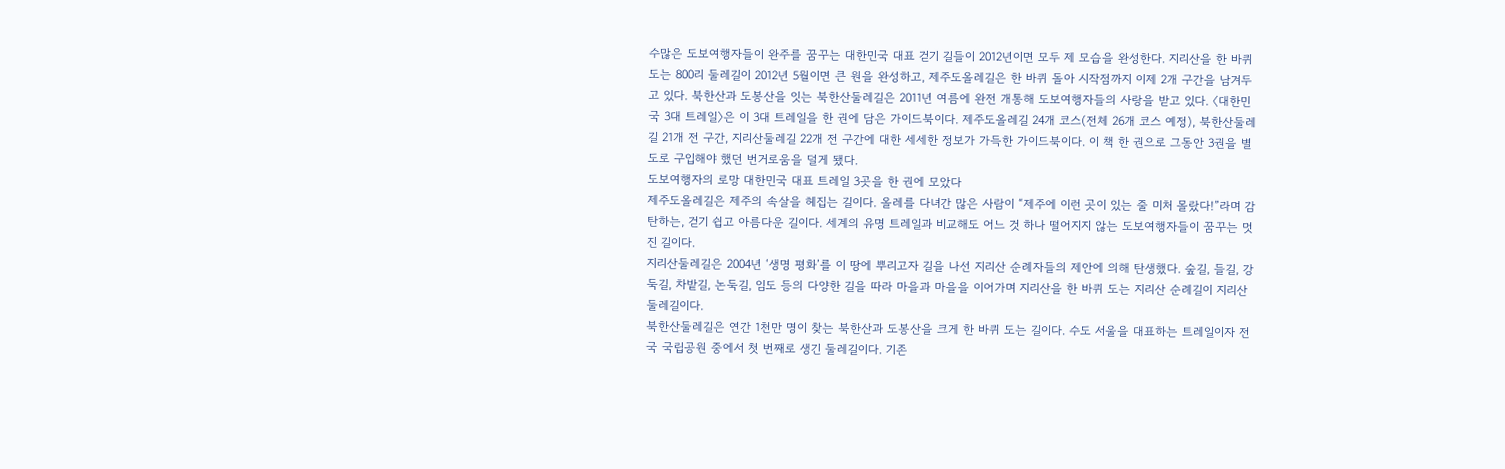수많은 도보여행자들이 완주를 꿈꾸는 대한민국 대표 걷기 길들이 2012년이면 모두 제 모습을 완성한다. 지리산을 한 바퀴 도는 800리 둘레길이 2012년 5월이면 큰 원을 완성하고, 제주도올레길은 한 바퀴 돌아 시작점까지 이제 2개 구간을 남겨두고 있다. 북한산과 도봉산을 잇는 북한산둘레길은 2011년 여름에 완전 개통해 도보여행자들의 사랑을 받고 있다. 〈대한민국 3대 트레일〉은 이 3대 트레일을 한 권에 담은 가이드북이다. 제주도올레길 24개 코스(전체 26개 코스 예정), 북한산둘레길 21개 전 구간, 지리산둘레길 22개 전 구간에 대한 세세한 정보가 가득한 가이드북이다. 이 책 한 권으로 그동안 3권을 별도로 구입해야 했던 번거로움을 덜게 됐다.
도보여행자의 로망 대한민국 대표 트레일 3곳을 한 권에 모았다
제주도올레길은 제주의 속살을 헤집는 길이다. 올레를 다녀간 많은 사람이 “제주에 이런 곳이 있는 줄 미처 몰랐다!”라며 감탄하는, 걷기 쉽고 아름다운 길이다. 세계의 유명 트레일과 비교해도 어느 것 하나 떨어지지 않는 도보여행자들이 꿈꾸는 멋진 길이다.
지리산둘레길은 2004년 ‘생명 평화’를 이 땅에 뿌리고자 길을 나선 지리산 순례자들의 제안에 의해 탄생했다. 숲길, 들길, 강둑길, 차밭길, 논둑길, 임도 등의 다양한 길을 따라 마을과 마을을 이어가며 지리산을 한 바퀴 도는 지리산 순례길이 지리산둘레길이다.
북한산둘레길은 연간 1천만 명이 찾는 북한산과 도봉산을 크게 한 바퀴 도는 길이다. 수도 서울을 대표하는 트레일이자 전국 국립공원 중에서 첫 번째로 생긴 둘레길이다. 기존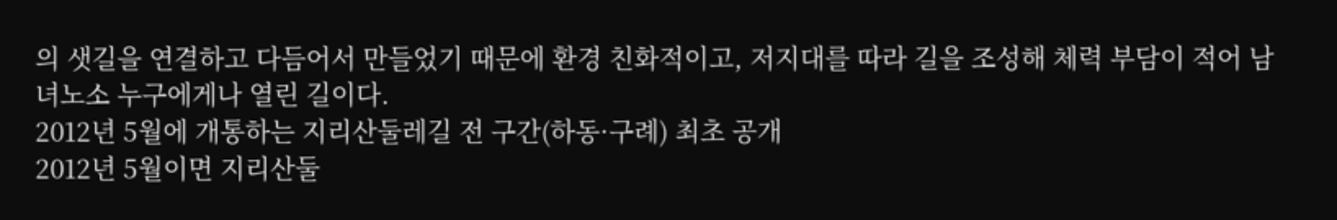의 샛길을 연결하고 다듬어서 만들었기 때문에 환경 친화적이고, 저지대를 따라 길을 조성해 체력 부담이 적어 남녀노소 누구에게나 열린 길이다.
2012년 5월에 개통하는 지리산둘레길 전 구간(하동·구례) 최초 공개
2012년 5월이면 지리산둘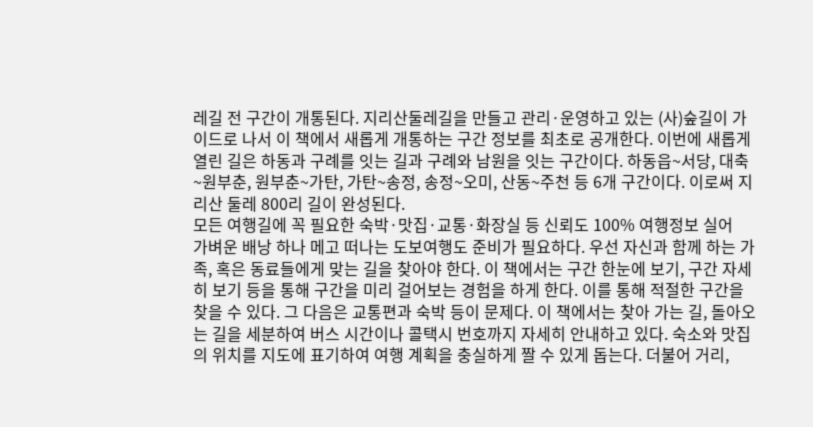레길 전 구간이 개통된다. 지리산둘레길을 만들고 관리·운영하고 있는 (사)숲길이 가이드로 나서 이 책에서 새롭게 개통하는 구간 정보를 최초로 공개한다. 이번에 새롭게 열린 길은 하동과 구례를 잇는 길과 구례와 남원을 잇는 구간이다. 하동읍~서당, 대축~원부춘, 원부춘~가탄, 가탄~송정, 송정~오미, 산동~주천 등 6개 구간이다. 이로써 지리산 둘레 800리 길이 완성된다.
모든 여행길에 꼭 필요한 숙박·맛집·교통·화장실 등 신뢰도 100% 여행정보 실어
가벼운 배낭 하나 메고 떠나는 도보여행도 준비가 필요하다. 우선 자신과 함께 하는 가족, 혹은 동료들에게 맞는 길을 찾아야 한다. 이 책에서는 구간 한눈에 보기, 구간 자세히 보기 등을 통해 구간을 미리 걸어보는 경험을 하게 한다. 이를 통해 적절한 구간을 찾을 수 있다. 그 다음은 교통편과 숙박 등이 문제다. 이 책에서는 찾아 가는 길, 돌아오는 길을 세분하여 버스 시간이나 콜택시 번호까지 자세히 안내하고 있다. 숙소와 맛집의 위치를 지도에 표기하여 여행 계획을 충실하게 짤 수 있게 돕는다. 더불어 거리,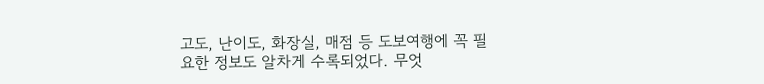고도, 난이도, 화장실, 매점 등 도보여행에 꼭 필요한 정보도 알차게 수록되었다. 무엇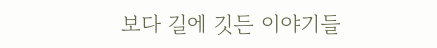보다 길에 깃든 이야기들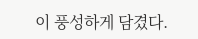이 풍성하게 담겼다.